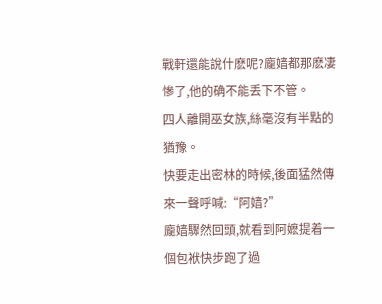戰軒還能說什麽呢?龐嫱都那麽凄慘了,他的确不能丢下不管。
四人離開巫女族,絲毫沒有半點的猶豫。
快要走出密林的時候,後面猛然傳來一聲呼喊:“阿嫱?”
龐嫱驟然回頭,就看到阿嬷提着一個包袱快步跑了過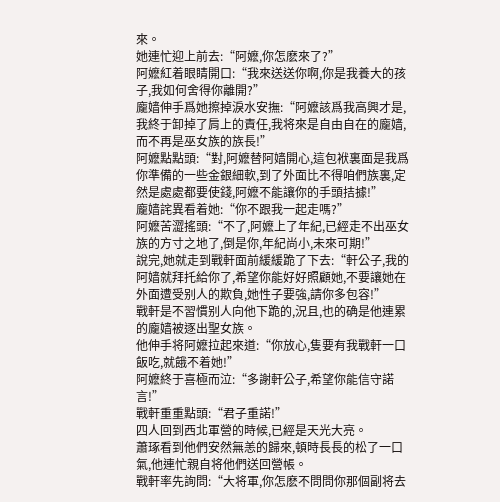來。
她連忙迎上前去:“阿嬷,你怎麽來了?”
阿嬷紅着眼睛開口:“我來送送你啊,你是我養大的孩子,我如何舍得你離開?”
龐嫱伸手爲她擦掉淚水安撫:“阿嬷該爲我高興才是,我終于卸掉了肩上的責任,我将來是自由自在的龐嫱,而不再是巫女族的族長!”
阿嬷點點頭:“對,阿嬷替阿嫱開心,這包袱裏面是我爲你準備的一些金銀細軟,到了外面比不得咱們族裏,定然是處處都要使錢,阿嬷不能讓你的手頭拮據!”
龐嫱詫異看着她:“你不跟我一起走嗎?”
阿嬷苦澀搖頭:“不了,阿嬷上了年紀,已經走不出巫女族的方寸之地了,倒是你,年紀尚小,未來可期!”
說完,她就走到戰軒面前緩緩跪了下去:“軒公子,我的阿嫱就拜托給你了,希望你能好好照顧她,不要讓她在外面遭受别人的欺負,她性子要強,請你多包容!”
戰軒是不習慣别人向他下跪的,況且,也的确是他連累的龐嫱被逐出聖女族。
他伸手将阿嬷拉起來道:“你放心,隻要有我戰軒一口飯吃,就餓不着她!”
阿嬷終于喜極而泣:“多謝軒公子,希望你能信守諾言!”
戰軒重重點頭:“君子重諾!”
四人回到西北軍營的時候,已經是天光大亮。
蕭琢看到他們安然無恙的歸來,頓時長長的松了一口氣,他連忙親自将他們送回營帳。
戰軒率先詢問:“大将軍,你怎麽不問問你那個副将去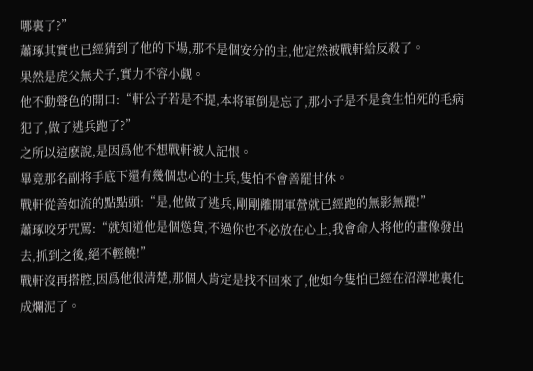哪裏了?”
蕭琢其實也已經猜到了他的下場,那不是個安分的主,他定然被戰軒給反殺了。
果然是虎父無犬子,實力不容小觑。
他不動聲色的開口:“軒公子若是不提,本将軍倒是忘了,那小子是不是貪生怕死的毛病犯了,做了逃兵跑了?”
之所以這麽說,是因爲他不想戰軒被人記恨。
畢竟那名副将手底下還有幾個忠心的士兵,隻怕不會善罷甘休。
戰軒從善如流的點點頭:“是,他做了逃兵,剛剛離開軍營就已經跑的無影無蹤!”
蕭琢咬牙咒罵:“就知道他是個慫貨,不過你也不必放在心上,我會命人将他的畫像發出去,抓到之後,絕不輕饒!”
戰軒沒再搭腔,因爲他很清楚,那個人肯定是找不回來了,他如今隻怕已經在沼澤地裏化成爛泥了。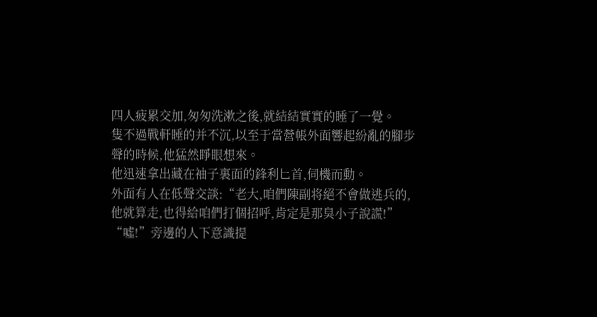四人疲累交加,匆匆洗漱之後,就結結實實的睡了一覺。
隻不過戰軒睡的并不沉,以至于當營帳外面響起紛亂的腳步聲的時候,他猛然睜眼想來。
他迅速拿出藏在袖子裏面的鋒利匕首,伺機而動。
外面有人在低聲交談:“老大,咱們陳副将絕不會做逃兵的,他就算走,也得給咱們打個招呼,肯定是那臭小子說謊!”
“噓!”旁邊的人下意識提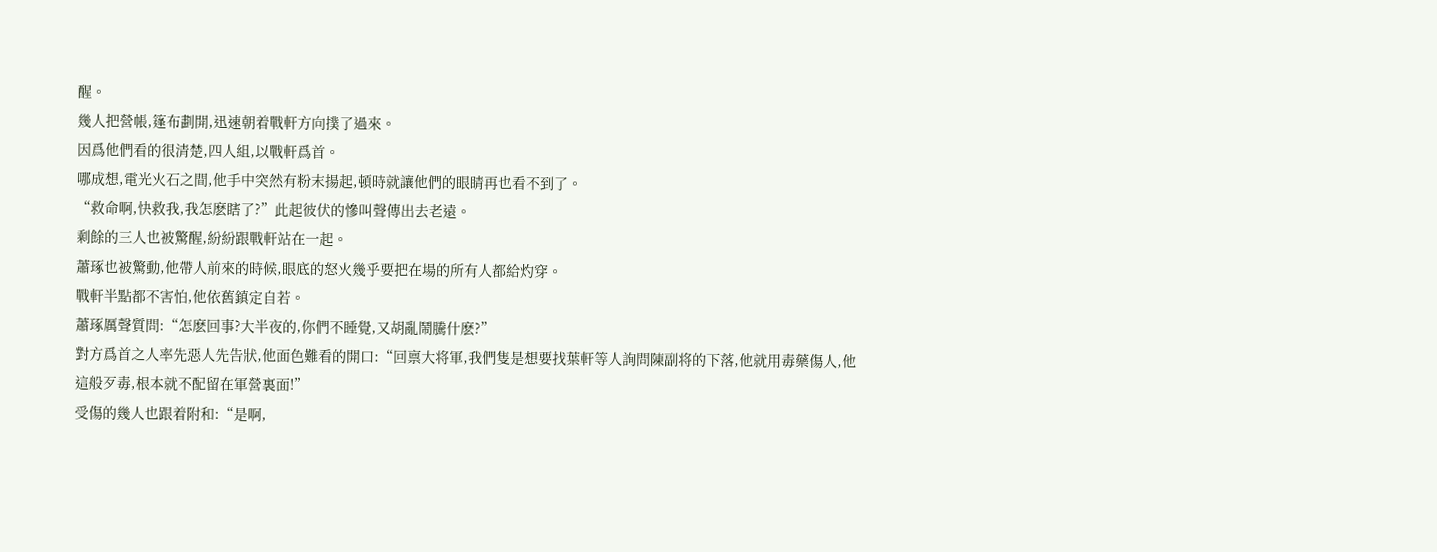醒。
幾人把營帳,篷布劃開,迅速朝着戰軒方向撲了過來。
因爲他們看的很清楚,四人組,以戰軒爲首。
哪成想,電光火石之間,他手中突然有粉末揚起,頓時就讓他們的眼睛再也看不到了。
“救命啊,快救我,我怎麽瞎了?”此起彼伏的慘叫聲傳出去老遠。
剩餘的三人也被驚醒,紛紛跟戰軒站在一起。
蕭琢也被驚動,他帶人前來的時候,眼底的怒火幾乎要把在場的所有人都給灼穿。
戰軒半點都不害怕,他依舊鎮定自若。
蕭琢厲聲質問:“怎麽回事?大半夜的,你們不睡覺,又胡亂鬧騰什麽?”
對方爲首之人率先惡人先告狀,他面色難看的開口:“回禀大将軍,我們隻是想要找葉軒等人詢問陳副将的下落,他就用毒藥傷人,他這般歹毒,根本就不配留在軍營裏面!”
受傷的幾人也跟着附和:“是啊,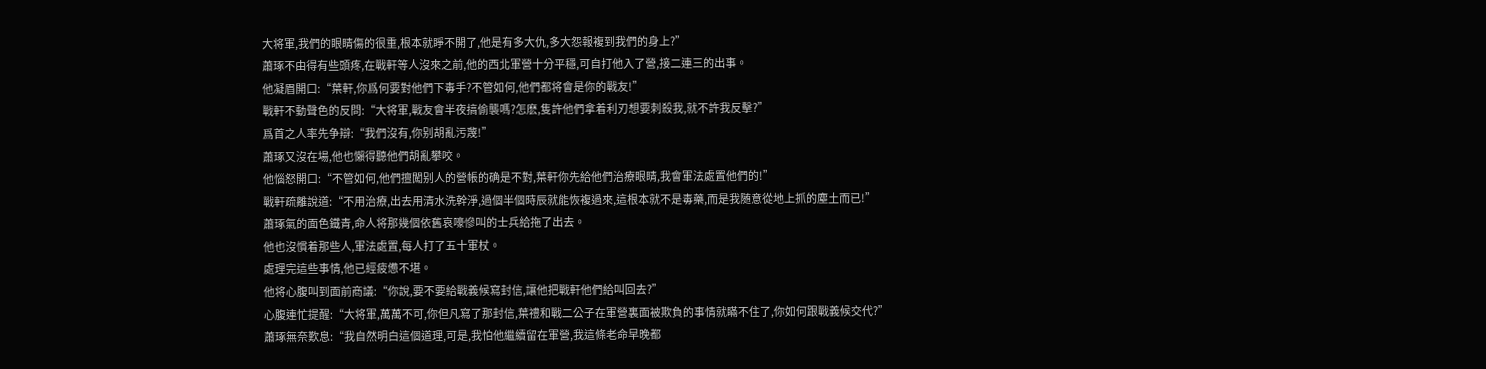大将軍,我們的眼睛傷的很重,根本就睜不開了,他是有多大仇,多大怨報複到我們的身上?”
蕭琢不由得有些頭疼,在戰軒等人沒來之前,他的西北軍營十分平穩,可自打他入了營,接二連三的出事。
他凝眉開口:“葉軒,你爲何要對他們下毒手?不管如何,他們都将會是你的戰友!”
戰軒不動聲色的反問:“大将軍,戰友會半夜搞偷襲嗎?怎麽,隻許他們拿着利刃想要刺殺我,就不許我反擊?”
爲首之人率先争辯:“我們沒有,你别胡亂污蔑!”
蕭琢又沒在場,他也懶得聽他們胡亂攀咬。
他惱怒開口:“不管如何,他們擅闖别人的營帳的确是不對,葉軒你先給他們治療眼睛,我會軍法處置他們的!”
戰軒疏離說道:“不用治療,出去用清水洗幹淨,過個半個時辰就能恢複過來,這根本就不是毒藥,而是我随意從地上抓的塵土而已!”
蕭琢氣的面色鐵青,命人将那幾個依舊哀嚎慘叫的士兵給拖了出去。
他也沒慣着那些人,軍法處置,每人打了五十軍杖。
處理完這些事情,他已經疲憊不堪。
他将心腹叫到面前商議:“你說,要不要給戰義候寫封信,讓他把戰軒他們給叫回去?”
心腹連忙提醒:“大将軍,萬萬不可,你但凡寫了那封信,葉禮和戰二公子在軍營裏面被欺負的事情就瞞不住了,你如何跟戰義候交代?”
蕭琢無奈歎息:“我自然明白這個道理,可是,我怕他繼續留在軍營,我這條老命早晚都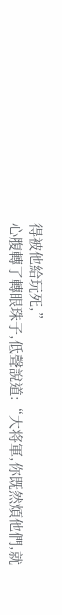得被他給玩死,”
心腹轉了轉眼珠子,低聲說道:“大将軍,你既然煩他們,就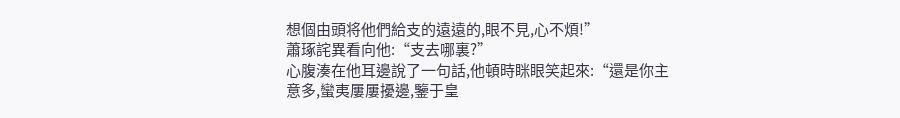想個由頭将他們給支的遠遠的,眼不見,心不煩!”
蕭琢詫異看向他:“支去哪裏?”
心腹湊在他耳邊說了一句話,他頓時眯眼笑起來:“還是你主意多,蠻夷屢屢擾邊,鑒于皇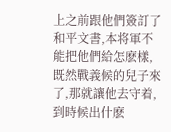上之前跟他們簽訂了和平文書,本将軍不能把他們給怎麽樣,既然戰義候的兒子來了,那就讓他去守着,到時候出什麽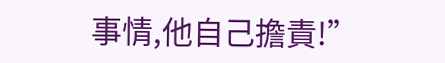事情,他自己擔責!”